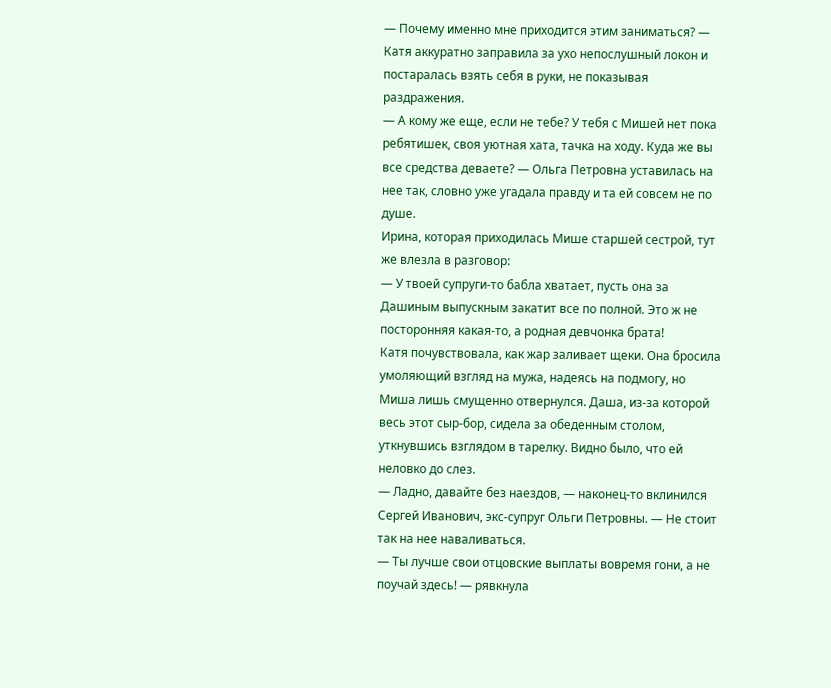— Почему именно мне приходится этим заниматься? — Катя аккуратно заправила за ухо непослушный локон и постаралась взять себя в руки, не показывая раздражения.
— А кому же еще, если не тебе? У тебя с Мишей нет пока ребятишек, своя уютная хата, тачка на ходу. Куда же вы все средства деваете? — Ольга Петровна уставилась на нее так, словно уже угадала правду и та ей совсем не по душе.
Ирина, которая приходилась Мише старшей сестрой, тут же влезла в разговор:
— У твоей супруги-то бабла хватает, пусть она за Дашиным выпускным закатит все по полной. Это ж не посторонняя какая-то, а родная девчонка брата!
Катя почувствовала, как жар заливает щеки. Она бросила умоляющий взгляд на мужа, надеясь на подмогу, но Миша лишь смущенно отвернулся. Даша, из-за которой весь этот сыр-бор, сидела за обеденным столом, уткнувшись взглядом в тарелку. Видно было, что ей неловко до слез.
— Ладно, давайте без наездов, — наконец-то вклинился Сергей Иванович, экс-супруг Ольги Петровны. — Не стоит так на нее наваливаться.
— Ты лучше свои отцовские выплаты вовремя гони, а не поучай здесь! — рявкнула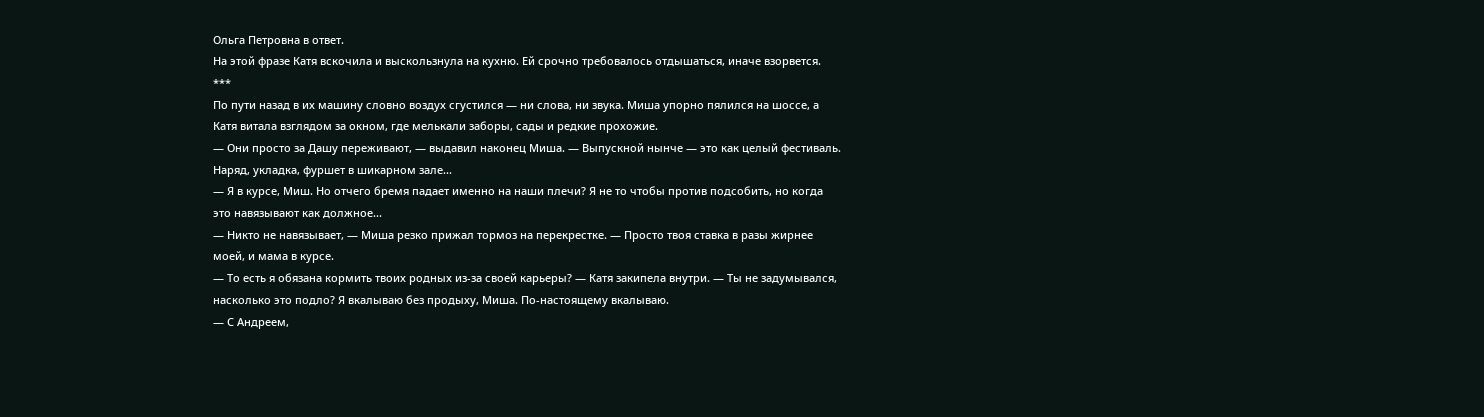Ольга Петровна в ответ.
На этой фразе Катя вскочила и выскользнула на кухню. Ей срочно требовалось отдышаться, иначе взорвется.
***
По пути назад в их машину словно воздух сгустился — ни слова, ни звука. Миша упорно пялился на шоссе, а Катя витала взглядом за окном, где мелькали заборы, сады и редкие прохожие.
— Они просто за Дашу переживают, — выдавил наконец Миша. — Выпускной нынче — это как целый фестиваль. Наряд, укладка, фуршет в шикарном зале...
— Я в курсе, Миш. Но отчего бремя падает именно на наши плечи? Я не то чтобы против подсобить, но когда это навязывают как должное...
— Никто не навязывает, — Миша резко прижал тормоз на перекрестке. — Просто твоя ставка в разы жирнее моей, и мама в курсе.
— То есть я обязана кормить твоих родных из-за своей карьеры? — Катя закипела внутри. — Ты не задумывался, насколько это подло? Я вкалываю без продыху, Миша. По-настоящему вкалываю.
— С Андреем,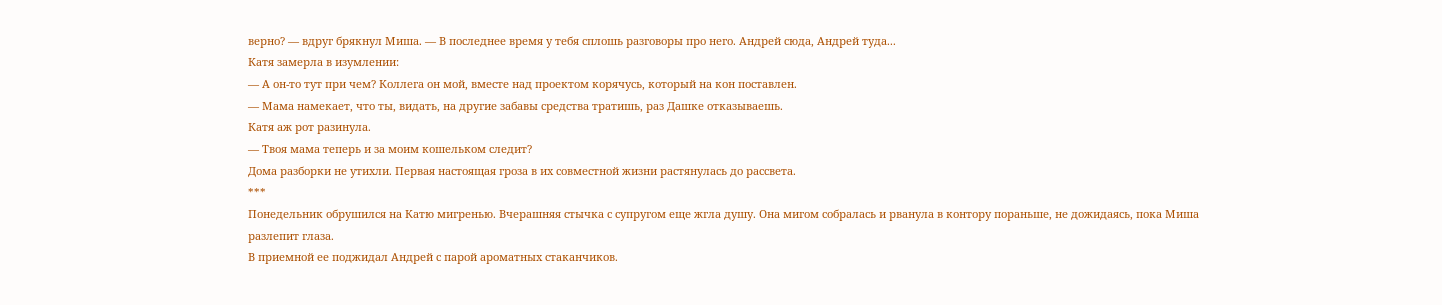верно? — вдруг брякнул Миша. — В последнее время у тебя сплошь разговоры про него. Андрей сюда, Андрей туда...
Катя замерла в изумлении:
— А он-то тут при чем? Коллега он мой, вместе над проектом корячусь, который на кон поставлен.
— Мама намекает, что ты, видать, на другие забавы средства тратишь, раз Дашке отказываешь.
Катя аж рот разинула.
— Твоя мама теперь и за моим кошельком следит?
Дома разборки не утихли. Первая настоящая гроза в их совместной жизни растянулась до рассвета.
***
Понедельник обрушился на Катю мигренью. Вчерашняя стычка с супругом еще жгла душу. Она мигом собралась и рванула в контору пораньше, не дожидаясь, пока Миша разлепит глаза.
В приемной ее поджидал Андрей с парой ароматных стаканчиков.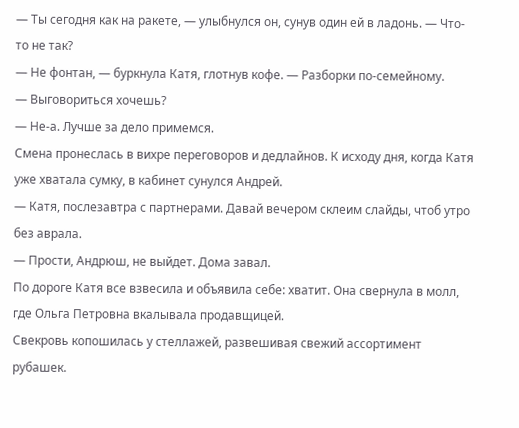— Ты сегодня как на ракете, — улыбнулся он, сунув один ей в ладонь. — Что-то не так?
— Не фонтан, — буркнула Катя, глотнув кофе. — Разборки по-семейному.
— Выговориться хочешь?
— Не-а. Лучше за дело примемся.
Смена пронеслась в вихре переговоров и дедлайнов. К исходу дня, когда Катя уже хватала сумку, в кабинет сунулся Андрей.
— Катя, послезавтра с партнерами. Давай вечером склеим слайды, чтоб утро без аврала.
— Прости, Андрюш, не выйдет. Дома завал.
По дороге Катя все взвесила и объявила себе: хватит. Она свернула в молл, где Ольга Петровна вкалывала продавщицей.
Свекровь копошилась у стеллажей, развешивая свежий ассортимент рубашек.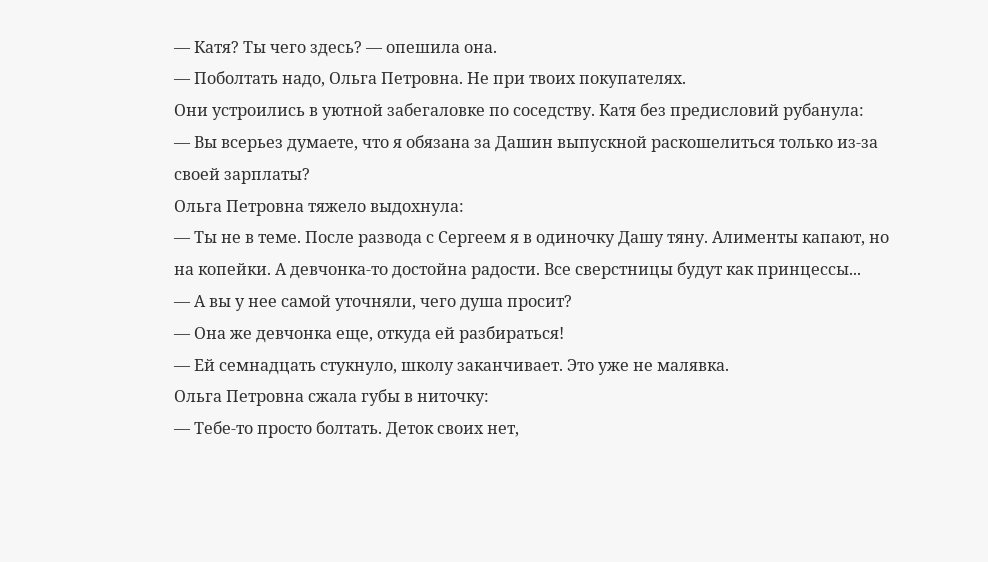— Катя? Ты чего здесь? — опешила она.
— Поболтать надо, Ольга Петровна. Не при твоих покупателях.
Они устроились в уютной забегаловке по соседству. Катя без предисловий рубанула:
— Вы всерьез думаете, что я обязана за Дашин выпускной раскошелиться только из-за своей зарплаты?
Ольга Петровна тяжело выдохнула:
— Ты не в теме. После развода с Сергеем я в одиночку Дашу тяну. Алименты капают, но на копейки. А девчонка-то достойна радости. Все сверстницы будут как принцессы...
— А вы у нее самой уточняли, чего душа просит?
— Она же девчонка еще, откуда ей разбираться!
— Ей семнадцать стукнуло, школу заканчивает. Это уже не малявка.
Ольга Петровна сжала губы в ниточку:
— Тебе-то просто болтать. Деток своих нет,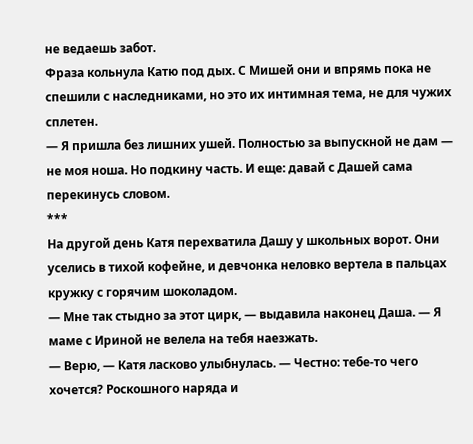не ведаешь забот.
Фраза кольнула Катю под дых. С Мишей они и впрямь пока не спешили с наследниками, но это их интимная тема, не для чужих сплетен.
— Я пришла без лишних ушей. Полностью за выпускной не дам — не моя ноша. Но подкину часть. И еще: давай с Дашей сама перекинусь словом.
***
На другой день Катя перехватила Дашу у школьных ворот. Они уселись в тихой кофейне, и девчонка неловко вертела в пальцах кружку с горячим шоколадом.
— Мне так стыдно за этот цирк, — выдавила наконец Даша. — Я маме с Ириной не велела на тебя наезжать.
— Верю, — Катя ласково улыбнулась. — Честно: тебе-то чего хочется? Роскошного наряда и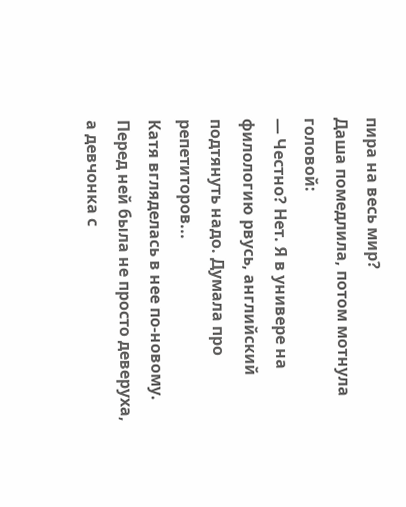пира на весь мир?
Даша помедлила, потом мотнула головой:
— Честно? Нет. Я в универе на филологию рвусь, английский подтянуть надо. Думала про репетиторов...
Катя вгляделась в нее по-новому. Перед ней была не просто деверуха, а девчонка с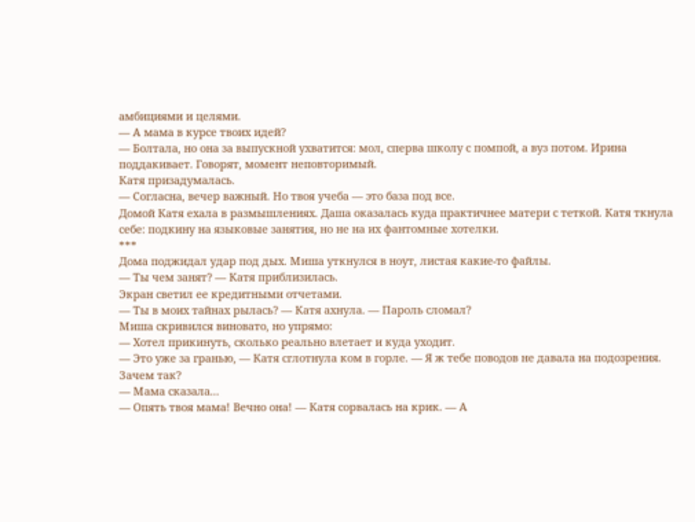амбициями и целями.
— А мама в курсе твоих идей?
— Болтала, но она за выпускной ухватится: мол, сперва школу с помпой, а вуз потом. Ирина поддакивает. Говорят, момент неповторимый.
Катя призадумалась.
— Согласна, вечер важный. Но твоя учеба — это база под все.
Домой Катя ехала в размышлениях. Даша оказалась куда практичнее матери с теткой. Катя ткнула себе: подкину на языковые занятия, но не на их фантомные хотелки.
***
Дома поджидал удар под дых. Миша уткнулся в ноут, листая какие-то файлы.
— Ты чем занят? — Катя приблизилась.
Экран светил ее кредитными отчетами.
— Ты в моих тайнах рылась? — Катя ахнула. — Пароль сломал?
Миша скривился виновато, но упрямо:
— Хотел прикинуть, сколько реально влетает и куда уходит.
— Это уже за гранью, — Катя сглотнула ком в горле. — Я ж тебе поводов не давала на подозрения. Зачем так?
— Мама сказала...
— Опять твоя мама! Вечно она! — Катя сорвалась на крик. — А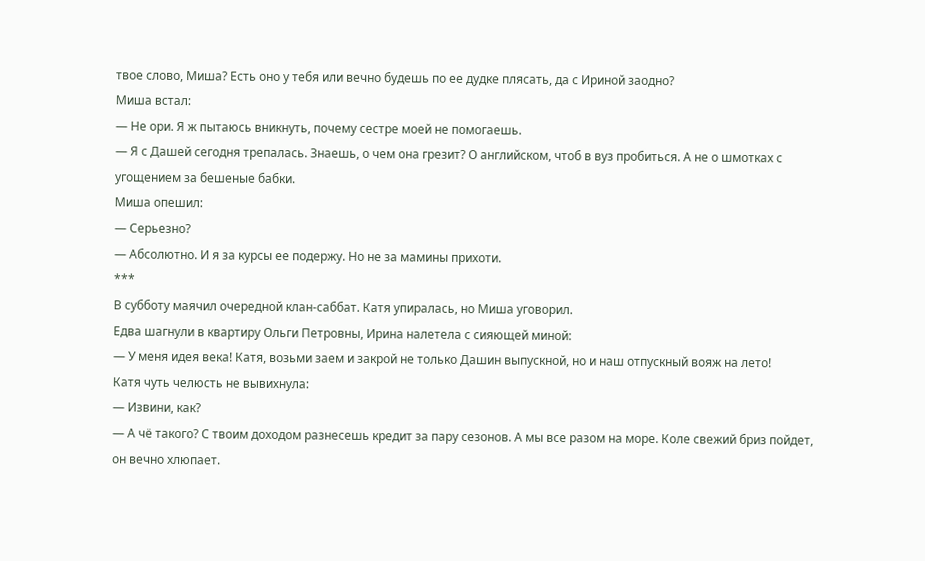твое слово, Миша? Есть оно у тебя или вечно будешь по ее дудке плясать, да с Ириной заодно?
Миша встал:
— Не ори. Я ж пытаюсь вникнуть, почему сестре моей не помогаешь.
— Я с Дашей сегодня трепалась. Знаешь, о чем она грезит? О английском, чтоб в вуз пробиться. А не о шмотках с угощением за бешеные бабки.
Миша опешил:
— Серьезно?
— Абсолютно. И я за курсы ее подержу. Но не за мамины прихоти.
***
В субботу маячил очередной клан-саббат. Катя упиралась, но Миша уговорил.
Едва шагнули в квартиру Ольги Петровны, Ирина налетела с сияющей миной:
— У меня идея века! Катя, возьми заем и закрой не только Дашин выпускной, но и наш отпускный вояж на лето!
Катя чуть челюсть не вывихнула:
— Извини, как?
— А чё такого? С твоим доходом разнесешь кредит за пару сезонов. А мы все разом на море. Коле свежий бриз пойдет, он вечно хлюпает.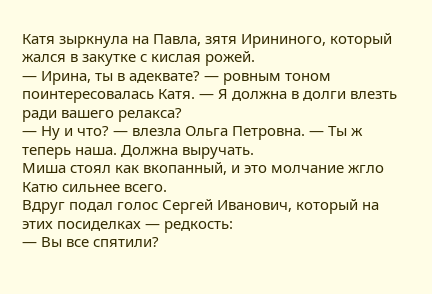Катя зыркнула на Павла, зятя Ирининого, который жался в закутке с кислая рожей.
— Ирина, ты в адеквате? — ровным тоном поинтересовалась Катя. — Я должна в долги влезть ради вашего релакса?
— Ну и что? — влезла Ольга Петровна. — Ты ж теперь наша. Должна выручать.
Миша стоял как вкопанный, и это молчание жгло Катю сильнее всего.
Вдруг подал голос Сергей Иванович, который на этих посиделках — редкость:
— Вы все спятили?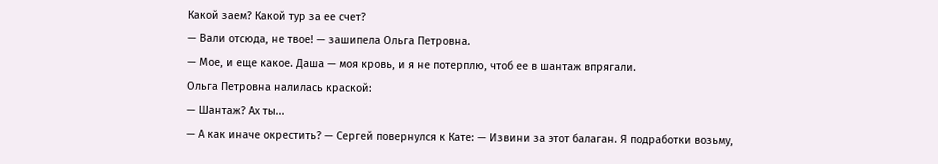Какой заем? Какой тур за ее счет?
— Вали отсюда, не твое! — зашипела Ольга Петровна.
— Мое, и еще какое. Даша — моя кровь, и я не потерплю, чтоб ее в шантаж впрягали.
Ольга Петровна налилась краской:
— Шантаж? Ах ты...
— А как иначе окрестить? — Сергей повернулся к Кате: — Извини за этот балаган. Я подработки возьму,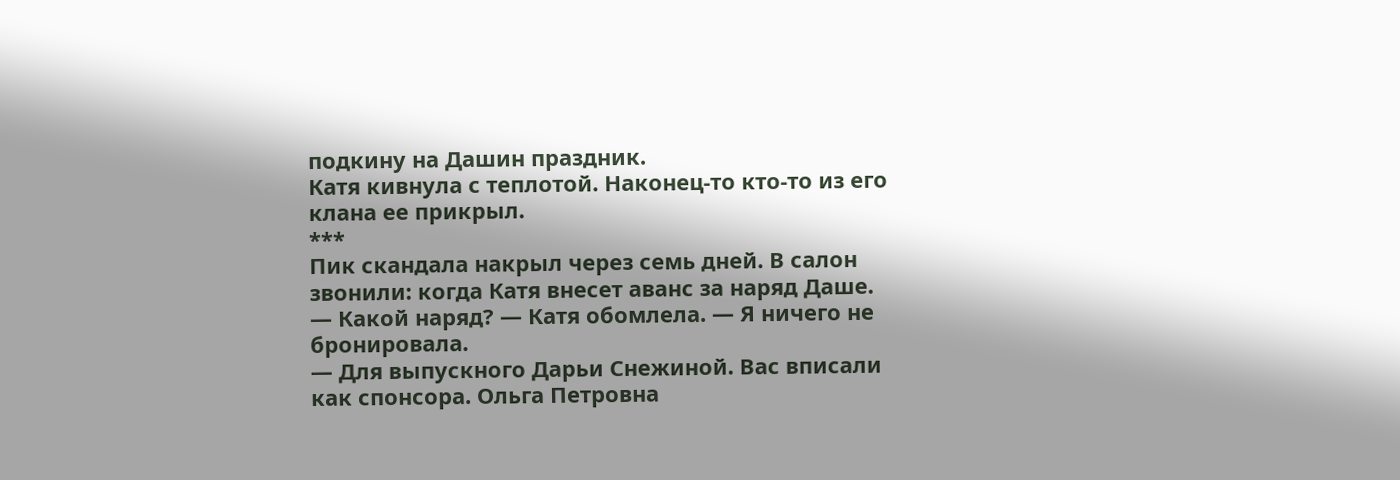подкину на Дашин праздник.
Катя кивнула с теплотой. Наконец-то кто-то из его клана ее прикрыл.
***
Пик скандала накрыл через семь дней. В салон звонили: когда Катя внесет аванс за наряд Даше.
— Какой наряд? — Катя обомлела. — Я ничего не бронировала.
— Для выпускного Дарьи Снежиной. Вас вписали как спонсора. Ольга Петровна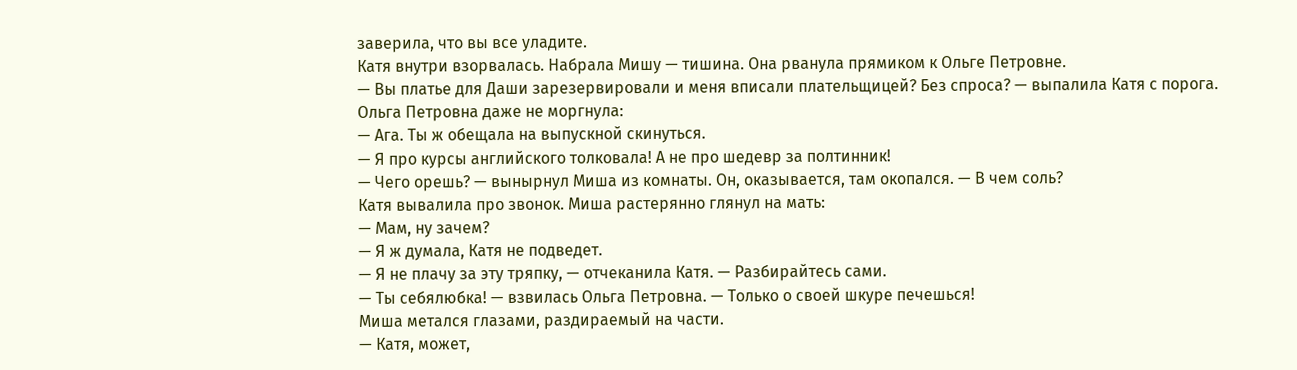заверила, что вы все уладите.
Катя внутри взорвалась. Набрала Мишу — тишина. Она рванула прямиком к Ольге Петровне.
— Вы платье для Даши зарезервировали и меня вписали плательщицей? Без спроса? — выпалила Катя с порога.
Ольга Петровна даже не моргнула:
— Ага. Ты ж обещала на выпускной скинуться.
— Я про курсы английского толковала! А не про шедевр за полтинник!
— Чего орешь? — вынырнул Миша из комнаты. Он, оказывается, там окопался. — В чем соль?
Катя вывалила про звонок. Миша растерянно глянул на мать:
— Мам, ну зачем?
— Я ж думала, Катя не подведет.
— Я не плачу за эту тряпку, — отчеканила Катя. — Разбирайтесь сами.
— Ты себялюбка! — взвилась Ольга Петровна. — Только о своей шкуре печешься!
Миша метался глазами, раздираемый на части.
— Катя, может,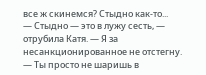все ж скинемся? Стыдно как-то...
— Стыдно — это в лужу сесть, — отрубила Катя. — Я за несанкционированное не отстегну.
— Ты просто не шаришь в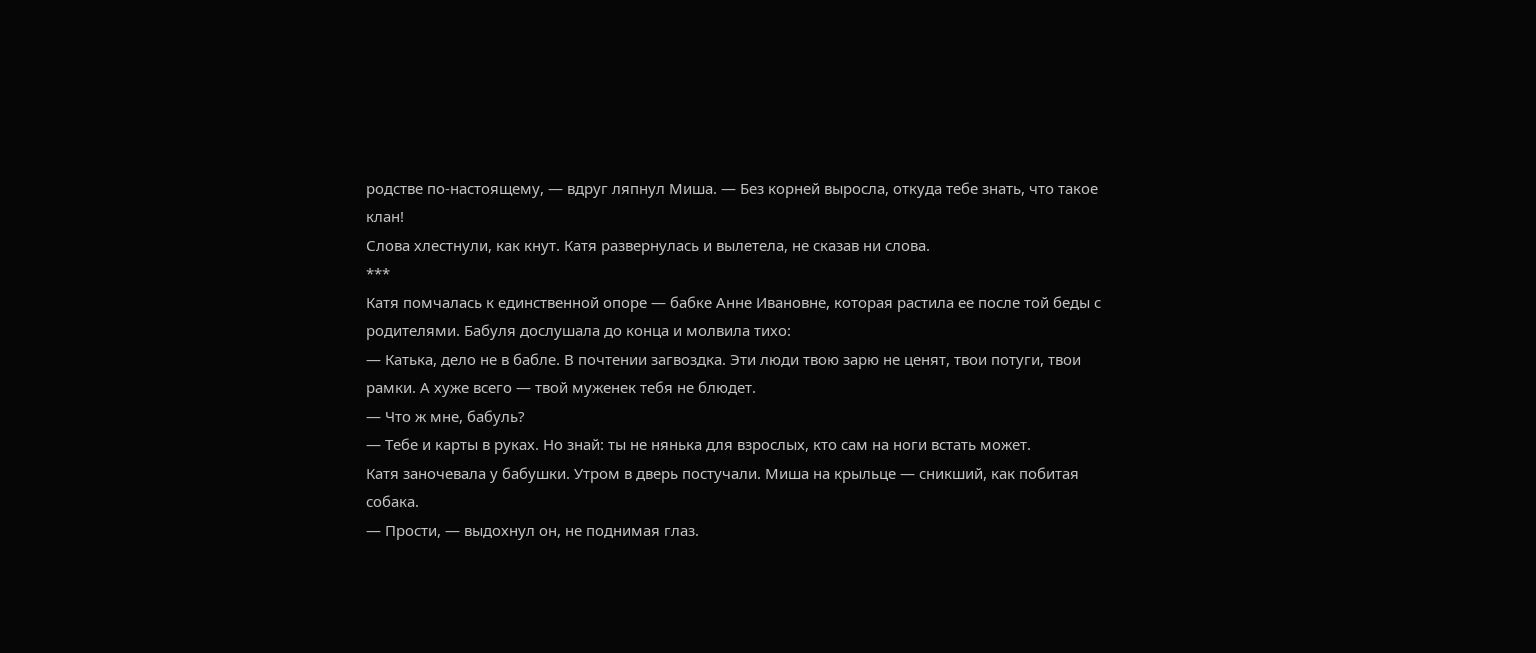родстве по-настоящему, — вдруг ляпнул Миша. — Без корней выросла, откуда тебе знать, что такое клан!
Слова хлестнули, как кнут. Катя развернулась и вылетела, не сказав ни слова.
***
Катя помчалась к единственной опоре — бабке Анне Ивановне, которая растила ее после той беды с родителями. Бабуля дослушала до конца и молвила тихо:
— Катька, дело не в бабле. В почтении загвоздка. Эти люди твою зарю не ценят, твои потуги, твои рамки. А хуже всего — твой муженек тебя не блюдет.
— Что ж мне, бабуль?
— Тебе и карты в руках. Но знай: ты не нянька для взрослых, кто сам на ноги встать может.
Катя заночевала у бабушки. Утром в дверь постучали. Миша на крыльце — сникший, как побитая собака.
— Прости, — выдохнул он, не поднимая глаз.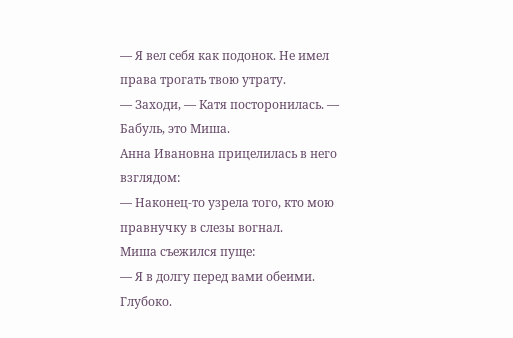— Я вел себя как подонок. Не имел права трогать твою утрату.
— Заходи, — Катя посторонилась. — Бабуль, это Миша.
Анна Ивановна прицелилась в него взглядом:
— Наконец-то узрела того, кто мою правнучку в слезы вогнал.
Миша съежился пуще:
— Я в долгу перед вами обеими. Глубоко.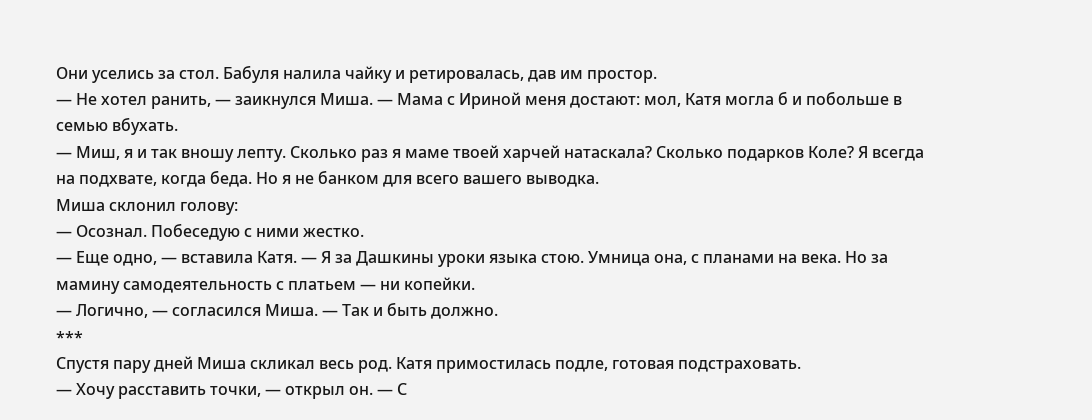Они уселись за стол. Бабуля налила чайку и ретировалась, дав им простор.
— Не хотел ранить, — заикнулся Миша. — Мама с Ириной меня достают: мол, Катя могла б и побольше в семью вбухать.
— Миш, я и так вношу лепту. Сколько раз я маме твоей харчей натаскала? Сколько подарков Коле? Я всегда на подхвате, когда беда. Но я не банком для всего вашего выводка.
Миша склонил голову:
— Осознал. Побеседую с ними жестко.
— Еще одно, — вставила Катя. — Я за Дашкины уроки языка стою. Умница она, с планами на века. Но за мамину самодеятельность с платьем — ни копейки.
— Логично, — согласился Миша. — Так и быть должно.
***
Спустя пару дней Миша скликал весь род. Катя примостилась подле, готовая подстраховать.
— Хочу расставить точки, — открыл он. — С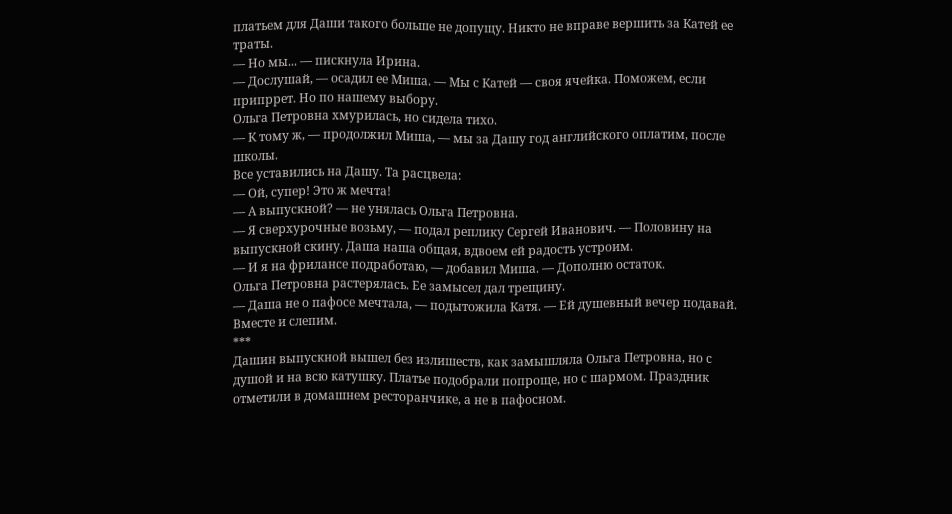платьем для Даши такого больше не допущу. Никто не вправе вершить за Катей ее траты.
— Но мы... — пискнула Ирина.
— Дослушай, — осадил ее Миша. — Мы с Катей — своя ячейка. Поможем, если припррет. Но по нашему выбору.
Ольга Петровна хмурилась, но сидела тихо.
— К тому ж, — продолжил Миша, — мы за Дашу год английского оплатим, после школы.
Все уставились на Дашу. Та расцвела:
— Ой, супер! Это ж мечта!
— А выпускной? — не унялась Ольга Петровна.
— Я сверхурочные возьму, — подал реплику Сергей Иванович. — Половину на выпускной скину. Даша наша общая, вдвоем ей радость устроим.
— И я на фрилансе подработаю, — добавил Миша. — Дополню остаток.
Ольга Петровна растерялась. Ее замысел дал трещину.
— Даша не о пафосе мечтала, — подытожила Катя. — Ей душевный вечер подавай. Вместе и слепим.
***
Дашин выпускной вышел без излишеств, как замышляла Ольга Петровна, но с душой и на всю катушку. Платье подобрали попроще, но с шармом. Праздник отметили в домашнем ресторанчике, а не в пафосном.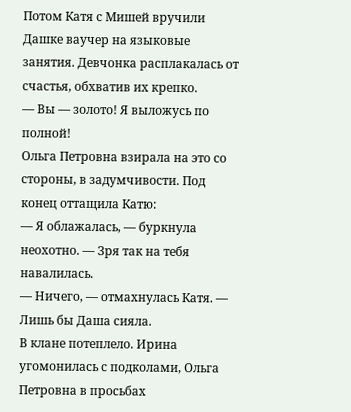Потом Катя с Мишей вручили Дашке ваучер на языковые занятия. Девчонка расплакалась от счастья, обхватив их крепко.
— Вы — золото! Я выложусь по полной!
Ольга Петровна взирала на это со стороны, в задумчивости. Под конец оттащила Катю:
— Я облажалась, — буркнула неохотно. — Зря так на тебя навалилась.
— Ничего, — отмахнулась Катя. — Лишь бы Даша сияла.
В клане потеплело. Ирина угомонилась с подколами, Ольга Петровна в просьбах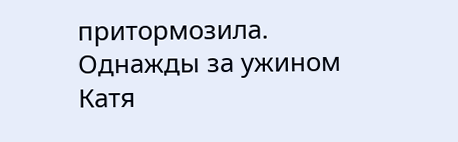притормозила.
Однажды за ужином Катя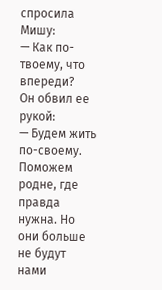спросила Мишу:
— Как по-твоему, что впереди?
Он обвил ее рукой:
— Будем жить по-своему. Поможем родне, где правда нужна. Но они больше не будут нами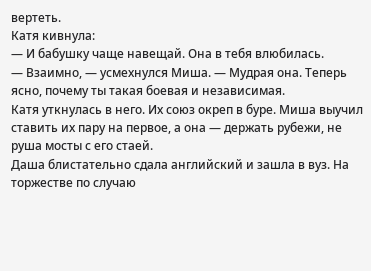вертеть.
Катя кивнула:
— И бабушку чаще навещай. Она в тебя влюбилась.
— Взаимно, — усмехнулся Миша. — Мудрая она. Теперь ясно, почему ты такая боевая и независимая.
Катя уткнулась в него. Их союз окреп в буре. Миша выучил ставить их пару на первое, а она — держать рубежи, не руша мосты с его стаей.
Даша блистательно сдала английский и зашла в вуз. На торжестве по случаю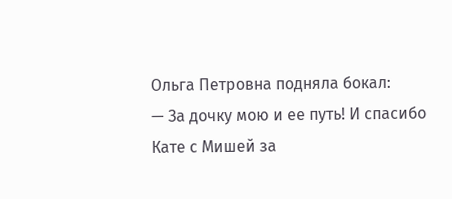Ольга Петровна подняла бокал:
— За дочку мою и ее путь! И спасибо Кате с Мишей за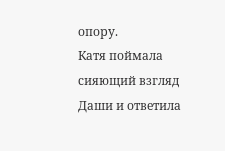опору.
Катя поймала сияющий взгляд Даши и ответила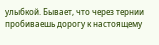улыбкой. Бывает, что через тернии пробиваешь дорогу к настоящему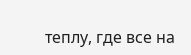теплу, где все на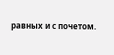равных и с почетом.